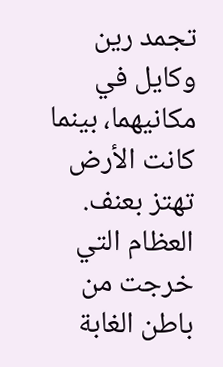تجمد رين وكايل في مكانيهما، بينما كانت الأرض تهتز بعنف. العظام التي خرجت من باطن الغابة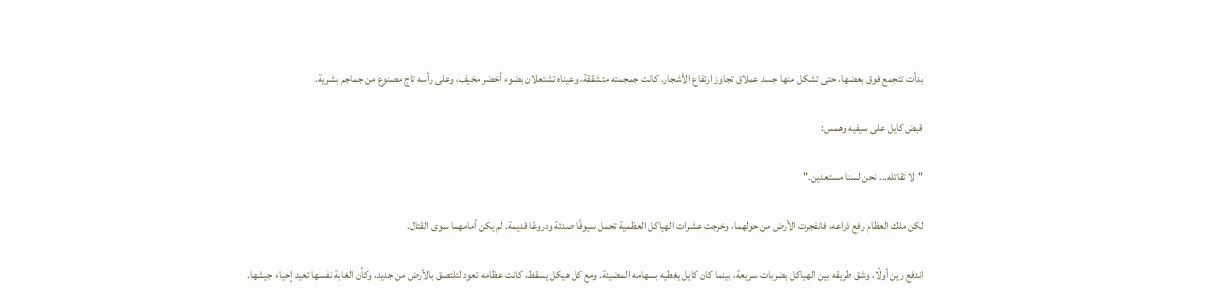بدأت تتجمع فوق بعضها، حتى تشكل منها جسد عملاق تجاوز ارتفاع الأشجار. كانت جمجمته متشققة، وعيناه تشتعلان بضوء أخضر مخيف، وعلى رأسه تاج مصنوع من جماجم بشرية.

قبض كايل على سيفيه وهمس:

"لا تقاتله... نحن لسنا مستعدين."

لكن ملك العظام رفع ذراعه، فانفجرت الأرض من حولهما، وخرجت عشرات الهياكل العظمية تحمل سيوفًا صدئة ودروعًا قديمة. لم يكن أمامهما سوى القتال.

اندفع رين أولًا، وشق طريقه بين الهياكل بضربات سريعة، بينما كان كايل يغطيه بسهامه المضيئة. ومع كل هيكل يسقط، كانت عظامه تعود لتلتصق بالأرض من جديد، وكأن الغابة نفسها تعيد إحياء جيشها.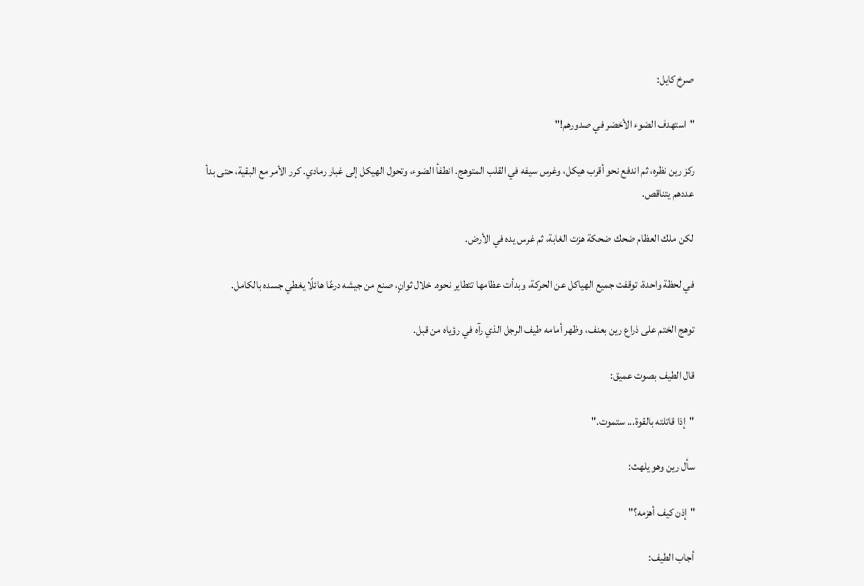صرخ كايل:

"استهدف الضوء الأخضر في صدورهم!"

ركز رين نظره، ثم اندفع نحو أقرب هيكل، وغرس سيفه في القلب المتوهج. انطفأ الضوء، وتحول الهيكل إلى غبار رمادي. كرر الأمر مع البقية، حتى بدأ عددهم يتناقص.

لكن ملك العظام ضحك ضحكة هزت الغابة، ثم غرس يده في الأرض.

في لحظة واحدة، توقفت جميع الهياكل عن الحركة، وبدأت عظامها تتطاير نحوه. خلال ثوانٍ، صنع من جيشه درعًا هائلًا يغطي جسده بالكامل.

توهج الختم على ذراع رين بعنف، وظهر أمامه طيف الرجل الذي رآه في رؤياه من قبل.

قال الطيف بصوت عميق:

"إذا قاتلته بالقوة... ستموت."

سأل رين وهو يلهث:

"إذن كيف أهزمه؟"

أجاب الطيف: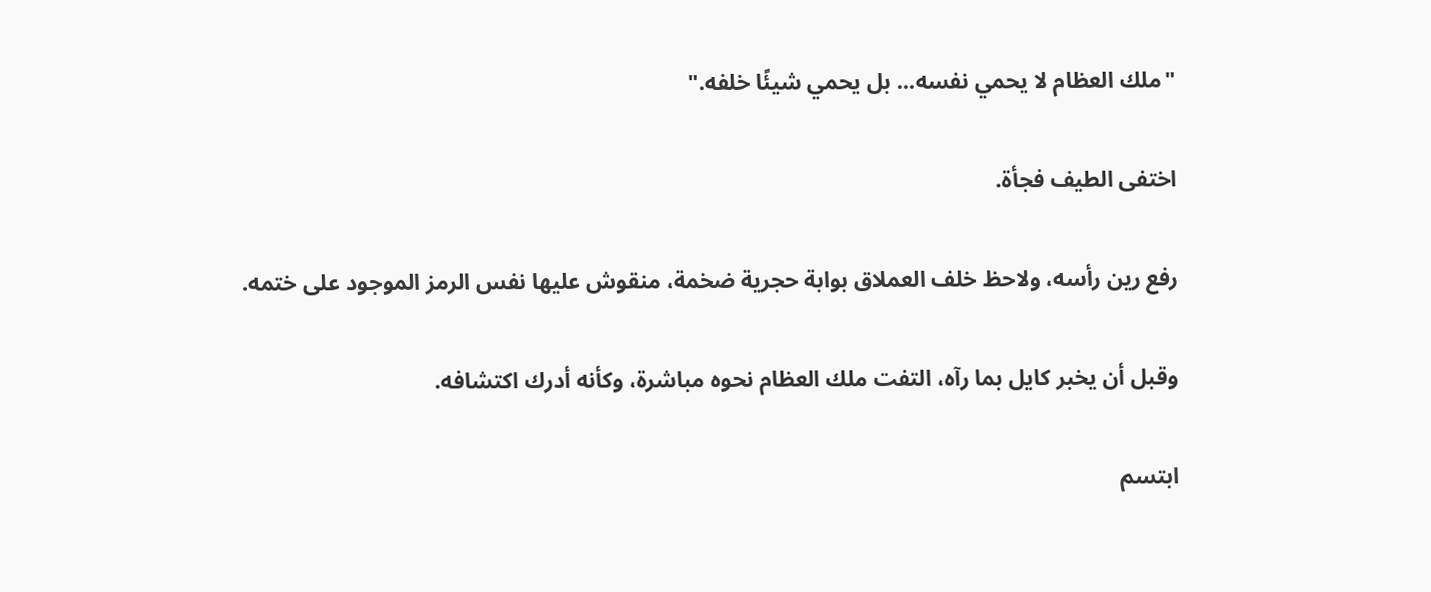"ملك العظام لا يحمي نفسه... بل يحمي شيئًا خلفه."

اختفى الطيف فجأة.

رفع رين رأسه، ولاحظ خلف العملاق بوابة حجرية ضخمة، منقوش عليها نفس الرمز الموجود على ختمه.

وقبل أن يخبر كايل بما رآه، التفت ملك العظام نحوه مباشرة، وكأنه أدرك اكتشافه.

ابتسم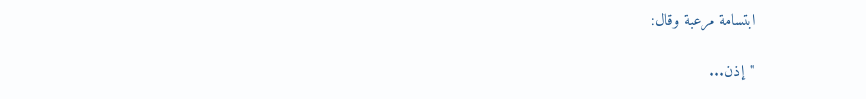ابتسامة مرعبة وقال:

"إذن...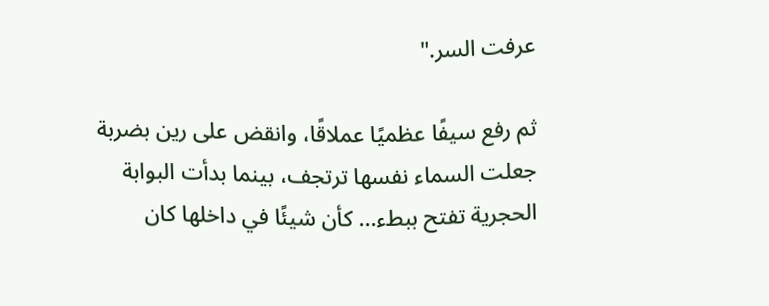عرفت السر."

ثم رفع سيفًا عظميًا عملاقًا، وانقض على رين بضربة جعلت السماء نفسها ترتجف، بينما بدأت البوابة الحجرية تفتح ببطء... كأن شيئًا في داخلها كان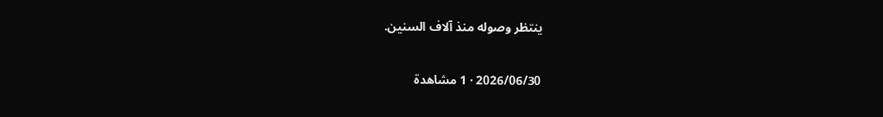ينتظر وصوله منذ آلاف السنين.

2026/06/30 · 1 مشاهدة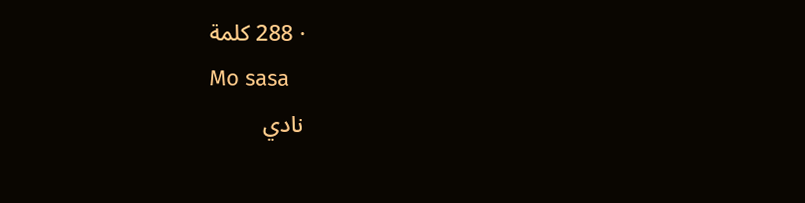· 288 كلمة
Mo sasa
نادي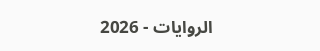الروايات - 2026